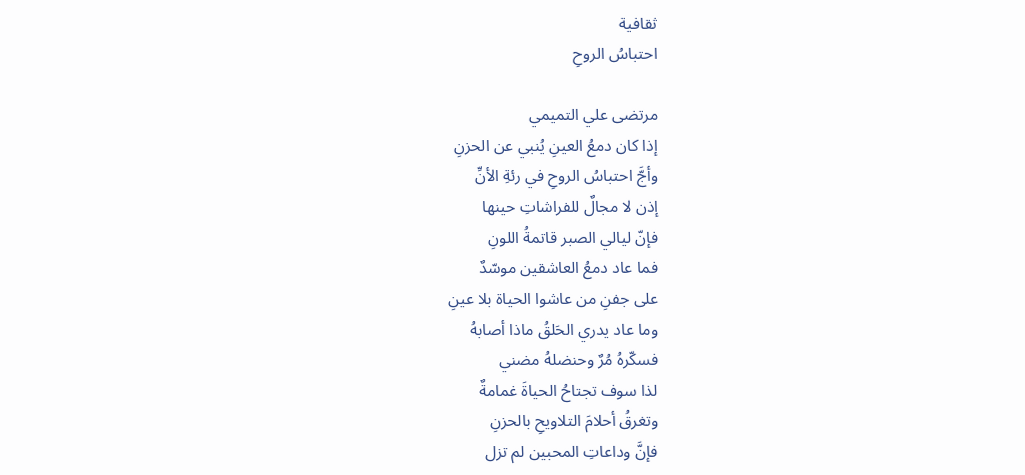ثقافية
احتباسُ الروحِ

مرتضى علي التميمي
إذا كان دمعُ العينِ يُنبي عن الحزنِ
وأجَّ احتباسُ الروحِ في رئةِ الأنِّ
إذن لا مجالٌ للفراشاتِ حينها
فإنّ ليالي الصبر قاتمةُ اللونِ
فما عاد دمعُ العاشقين موسّدٌ
على جفنِ من عاشوا الحياة بلا عينِ
وما عاد يدري الحَلقُ ماذا أصابهُ
فسكّرهُ مُرٌ وحنضلهُ مضني
لذا سوف تجتاحُ الحياةَ غمامةٌ
وتغرقُ أحلامَ التلاويحِ بالحزنِ
فإنَّ وداعاتِ المحبين لم تزل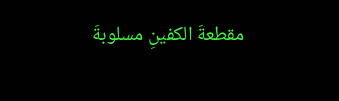مقطعةَ الكفينِ مسلوبةَ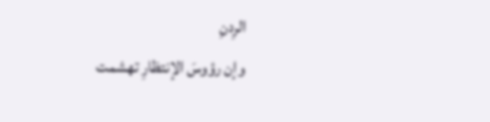الرِدنِ
وإن رؤوسَ الإنتظارِ تهشمت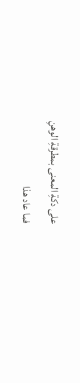على دكةِ المعنى بمطرقةِ الوهنِ
فما عاد هذا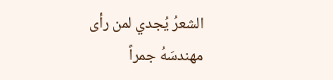الشعرُ يُجدي لمن رأى
مهندسَهُ جمراً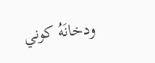ودخانَهُ كوني